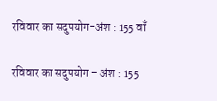रविवार का सदुपयोग-अंश : 155 वाँ

रविवार का सदुपयोग – अंश : 155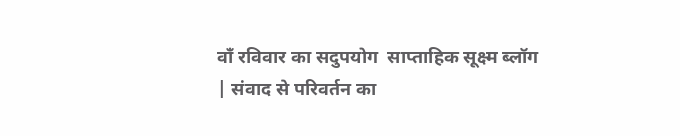वाँ रविवार का सदुपयोग  साप्ताहिक सूक्ष्म ब्लॉग | संवाद से परिवर्तन का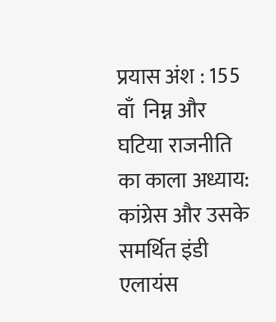प्रयास अंश : 155 वाँ  निम्न और घटिया राजनीति का काला अध्याय: कांग्रेस और उसके समर्थित इंडी एलायंस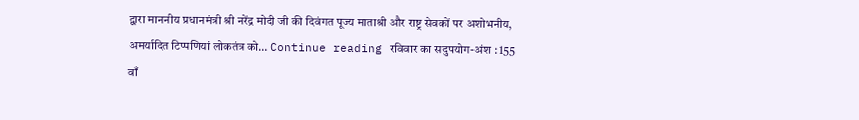द्वारा माननीय प्रधानमंत्री श्री नरेंद्र मोदी जी की दिवंगत पूज्य माताश्री और राष्ट्र सेवकों पर अशोभनीय, अमर्यादित टिप्पणियां लोकतंत्र को… Continue reading रविवार का सदुपयोग-अंश : 155 वाँ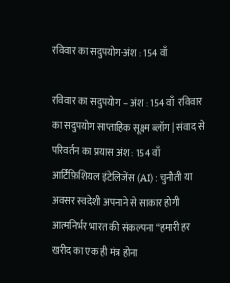रविवार का सदुपयोग-अंश : 154 वाँ

रविवार का सदुपयोग – अंश : 154 वाँ  रविवार का सदुपयोग साप्ताहिक सूक्ष्म ब्लॉग | संवाद से परिवर्तन का प्रयास अंश : 154 वाँ  आर्टिफ़िशियल इंटेलिजेंस (AI) : चुनौती या अवसर स्वदेशी अपनाने से साकार होगी आत्मनिर्भर भारत की संकल्पना “हमारी हर खरीद का एक ही मंत्र होना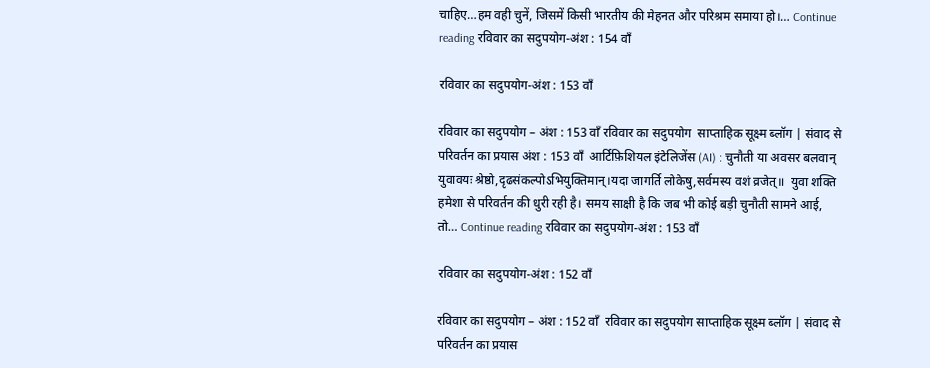चाहिए…हम वही चुनें, जिसमें किसी भारतीय की मेहनत और परिश्रम समाया हो।… Continue reading रविवार का सदुपयोग-अंश : 154 वाँ

रविवार का सदुपयोग-अंश : 153 वाँ

रविवार का सदुपयोग – अंश : 153 वाँ रविवार का सदुपयोग  साप्ताहिक सूक्ष्म ब्लॉग | संवाद से परिवर्तन का प्रयास अंश : 153 वाँ  आर्टिफ़िशियल इंटेलिजेंस (AI) : चुनौती या अवसर बलवान् युवावयः श्रेष्ठो,दृढसंकल्पोऽभियुक्तिमान्।यदा जागर्ति लोकेषु,सर्वमस्य वशं व्रजेत्॥  युवा शक्ति हमेशा से परिवर्तन की धुरी रही है। समय साक्षी है कि जब भी कोई बड़ी चुनौती सामने आई, तो… Continue reading रविवार का सदुपयोग-अंश : 153 वाँ

रविवार का सदुपयोग-अंश : 152 वाँ

रविवार का सदुपयोग – अंश : 152 वाँ  रविवार का सदुपयोग साप्ताहिक सूक्ष्म ब्लॉग | संवाद से परिवर्तन का प्रयास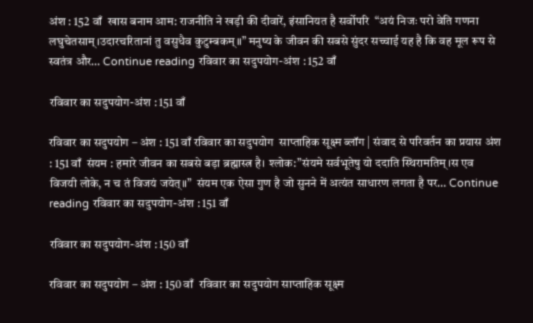अंश : 152 वाँ  खास बनाम आम: राजनीति ने खड़ी की दीवारें, इंसानियत है सर्वोपरि  “अयं निजः परो वेति गणना लघुचेतसाम्।उदारचरितानां तु वसुधैव कुटुम्बकम्॥” मनुष्य के जीवन की सबसे सुंदर सच्चाई यह है कि वह मूल रूप से स्वतंत्र और… Continue reading रविवार का सदुपयोग-अंश : 152 वाँ

रविवार का सदुपयोग-अंश : 151 वाँ

रविवार का सदुपयोग – अंश : 151 वाँ रविवार का सदुपयोग  साप्ताहिक सूक्ष्म ब्लॉग | संवाद से परिवर्तन का प्रयास अंश : 151 वाँ  संयम : हमारे जीवन का सबसे बड़ा ब्रह्मास्त्र है। श्लोक:”संयमे सर्वभूतेषु यो ददाति स्थिरामतिम्।स एव विजयी लोके, न च तं विजयं जयेत्॥”  संयम एक ऐसा गुण है जो सुनने में अत्यंत साधारण लगता है पर… Continue reading रविवार का सदुपयोग-अंश : 151 वाँ

रविवार का सदुपयोग-अंश : 150 वाँ

रविवार का सदुपयोग – अंश : 150 वाँ  रविवार का सदुपयोग साप्ताहिक सूक्ष्म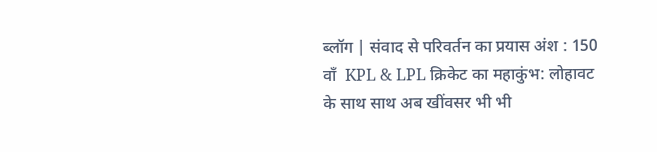ब्लॉग | संवाद से परिवर्तन का प्रयास अंश : 150 वाँ  KPL & LPL क्रिकेट का महाकुंभ: लोहावट के साथ साथ अब खींवसर भी भी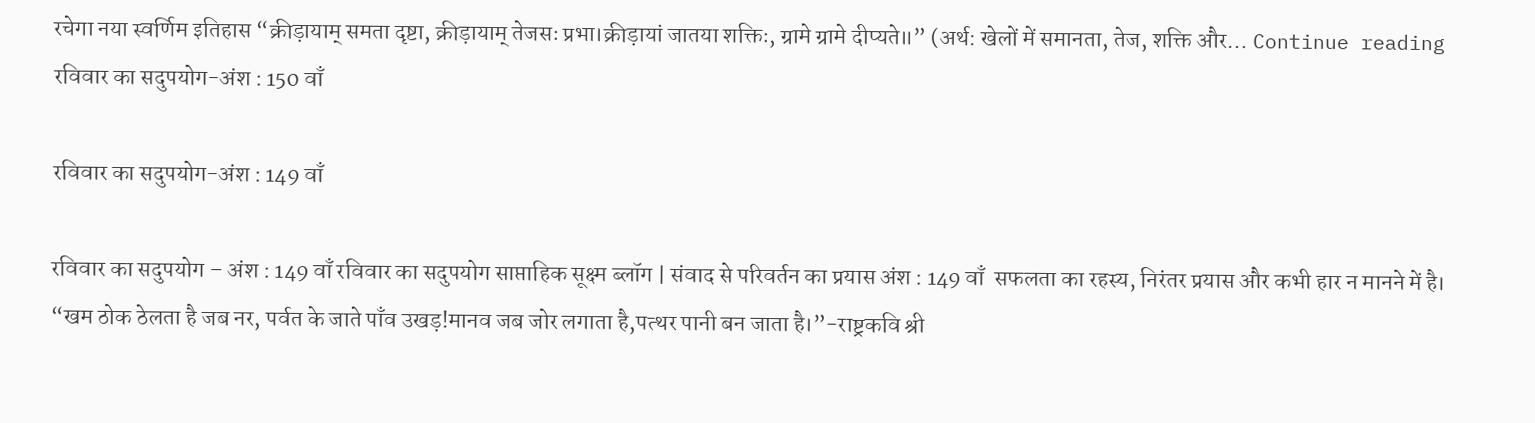रचेगा नया स्वर्णिम इतिहास “क्रीड़ायाम् समता दृष्टा, क्रीड़ायाम् तेजसः प्रभा।क्रीड़ायां जातया शक्तिः, ग्रामे ग्रामे दीप्यते॥” (अर्थ: खेलों में समानता, तेज, शक्ति और… Continue reading रविवार का सदुपयोग-अंश : 150 वाँ

रविवार का सदुपयोग-अंश : 149 वाँ

रविवार का सदुपयोग – अंश : 149 वाँ रविवार का सदुपयोग साप्ताहिक सूक्ष्म ब्लॉग | संवाद से परिवर्तन का प्रयास अंश : 149 वाँ  सफलता का रहस्य, निरंतर प्रयास और कभी हार न मानने में है। “खम ठोक ठेलता है जब नर, पर्वत के जाते पाँव उखड़!मानव जब जोर लगाता है,पत्थर पानी बन जाता है।”-राष्ट्रकवि श्री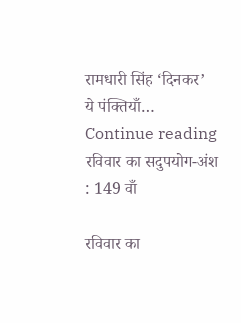रामधारी सिंह ‘दिनकर’  ये पंक्तियाँ… Continue reading रविवार का सदुपयोग-अंश : 149 वाँ

रविवार का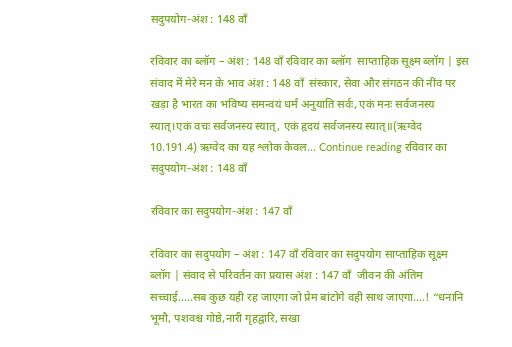सदुपयोग-अंश : 148 वाँ

रविवार का ब्लॉग – अंश : 148 वाँ रविवार का ब्लॉग  साप्ताहिक सूक्ष्म ब्लॉग | इस संवाद में मेरे मन के भाव अंश : 148 वाँ  संस्कार, सेवा और संगठन की नींव पर खड़ा है भारत का भविष्य समन्वयं धर्मं अनुयाति सर्वः, एकं मनः सर्वजनस्य स्यात्।एकं वचः सर्वजनस्य स्यात्, एकं हृदयं सर्वजनस्य स्यात्॥(ऋग्वेद 10.191.4) ऋग्वेद का यह श्लोक केवल… Continue reading रविवार का सदुपयोग-अंश : 148 वाँ

रविवार का सदुपयोग-अंश : 147 वाँ

रविवार का सदुपयोग – अंश : 147 वाँ रविवार का सदुपयोग साप्ताहिक सूक्ष्म ब्लॉग | संवाद से परिवर्तन का प्रयास अंश : 147 वाँ  जीवन की अंतिम सच्चाई…..सब कुछ यही रह जाएगा जो प्रेम बांटोगे वही साथ जाएगा….! “धनानि भूमौ, पशवश्च गोष्ठे,नारी गृहद्वारि, सखा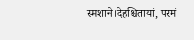स्मशाने।देहश्चितायां, परमं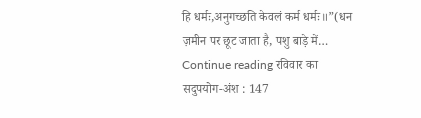हि धर्मः,अनुगच्छति केवलं कर्म धर्मः॥”(धन ज़मीन पर छूट जाता है, पशु बाड़े में… Continue reading रविवार का सदुपयोग-अंश : 147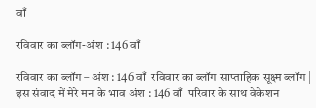वाँ

रविवार का ब्लॉग-अंश : 146 वाँ

रविवार का ब्लॉग – अंश : 146 वाँ  रविवार का ब्लॉग साप्ताहिक सूक्ष्म ब्लॉग | इस संवाद में मेरे मन के भाव अंश : 146 वाँ  परिवार के साथ वेकेशन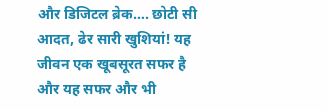और डिजिटल ब्रेक…. छोटी सी आदत, ढेर सारी खुशियां! यह जीवन एक खूबसूरत सफर है और यह सफर और भी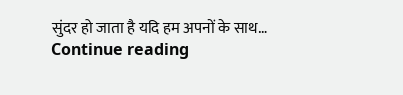सुंदर हो जाता है यदि हम अपनों के साथ… Continue reading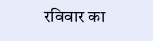रविवार का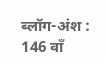ब्लॉग-अंश : 146 वाँ